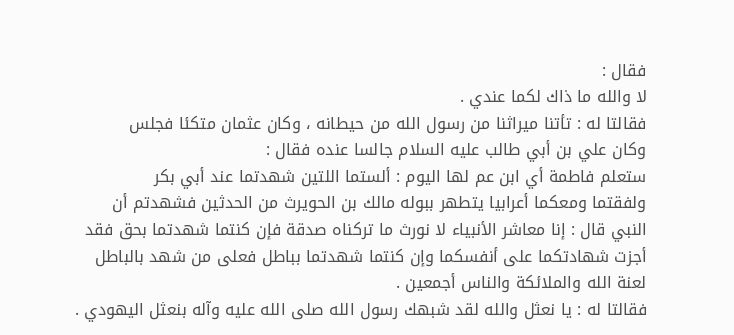فقال :
لا والله ما ذاك لكما عندي .
فقالتا له : تأتنا ميراثنا من رسول الله من حيطانه ، وكان عثمان متكئا فجلس
وكان علي بن أبي طالب عليه السلام جالسا عنده فقال :
ستعلم فاطمة أي ابن عم لها اليوم : ألستما اللتين شهدتما عند أبي بكر
ولفقتما ومعكما أعرابيا يتطهر ببوله مالك بن الحويرث من الحدثين فشهدتم أن
النبي قال : إنا معاشر الأنبياء لا نورث ما تركناه صدقة فإن كنتما شهدتما بحق فقد
أجزت شهادتكما على أنفسكما وإن كنتما شهدتما بباطل فعلى من شهد بالباطل
لعنة الله والملائكة والناس أجمعين .
فقالتا له : يا نعثل والله لقد شبهك رسول الله صلى الله عليه وآله بنعثل اليهودي .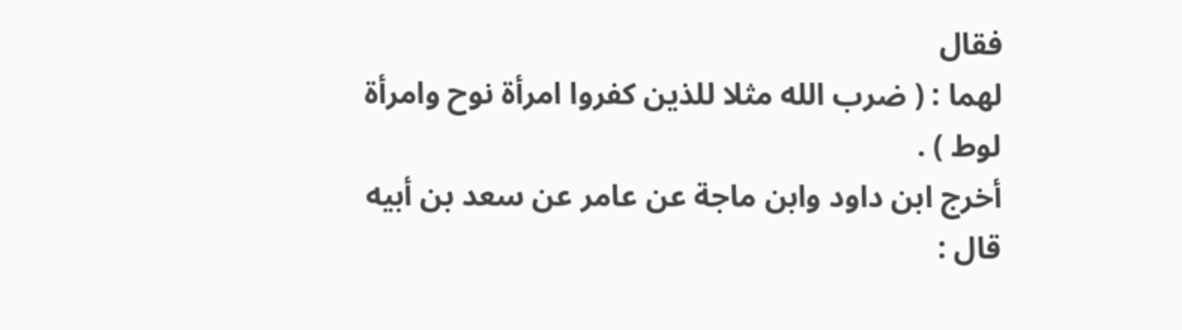فقال
لهما : ( ضرب الله مثلا للذين كفروا امرأة نوح وامرأة لوط ) .
أخرج ابن داود وابن ماجة عن عامر عن سعد بن أبيه قال :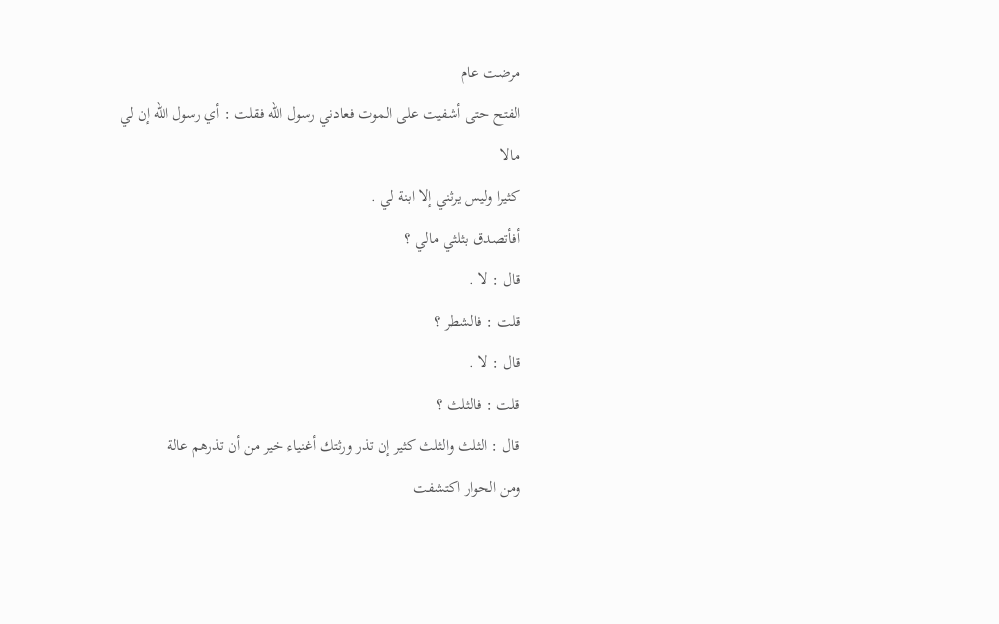مرضت عام
الفتح حتى أشفيت على الموت فعادني رسول الله فقلت : أي رسول الله إن لي مالا
كثيرا وليس يرثني إلا ابنة لي .
أفأتصدق بثلثي مالي ؟
قال : لا .
قلت : فالشطر ؟
قال : لا .
قلت : فالثلث ؟
قال : الثلث والثلث كثير إن تذر ورثتك أغنياء خير من أن تذرهم عالة
ومن الحوار اكتشفت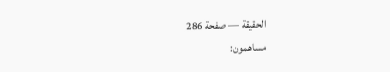الحقيقة — صفحة 286
مساهمون: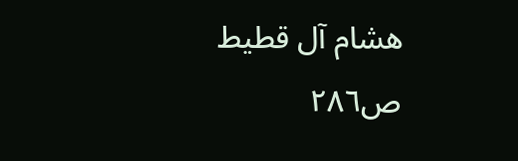هشام آل قطيط
ص٢٨٦